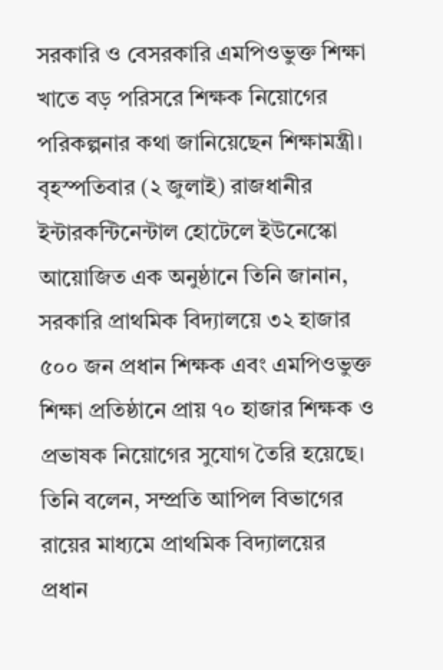সরকারি ও বেসরকারি এমপিওভুক্ত শিক্ষা খাতে বড় পরিসরে শিক্ষক নিয়োগের পরিকল্পনার কথা জানিয়েছেন শিক্ষামন্ত্রী।
বৃহস্পতিবার (২ জুলাই) রাজধানীর ইন্টারকন্টিনেন্টাল হোটেলে ইউনেস্কো আয়োজিত এক অনুষ্ঠানে তিনি জানান, সরকারি প্রাথমিক বিদ্যালয়ে ৩২ হাজার ৫০০ জন প্রধান শিক্ষক এবং এমপিওভুক্ত শিক্ষা প্রতিষ্ঠানে প্রায় ৭০ হাজার শিক্ষক ও প্রভাষক নিয়োগের সুযোগ তৈরি হয়েছে।
তিনি বলেন, সম্প্রতি আপিল বিভাগের রায়ের মাধ্যমে প্রাথমিক বিদ্যালয়ের প্রধান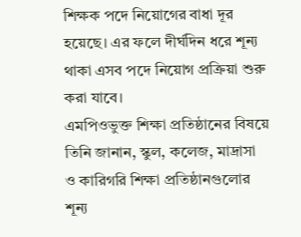শিক্ষক পদে নিয়োগের বাধা দূর হয়েছে। এর ফলে দীর্ঘদিন ধরে শূন্য থাকা এসব পদে নিয়োগ প্রক্রিয়া শুরু করা যাবে।
এমপিওভুক্ত শিক্ষা প্রতিষ্ঠানের বিষয়ে তিনি জানান, স্কুল, কলেজ, মাদ্রাসা ও কারিগরি শিক্ষা প্রতিষ্ঠানগুলোর শূন্য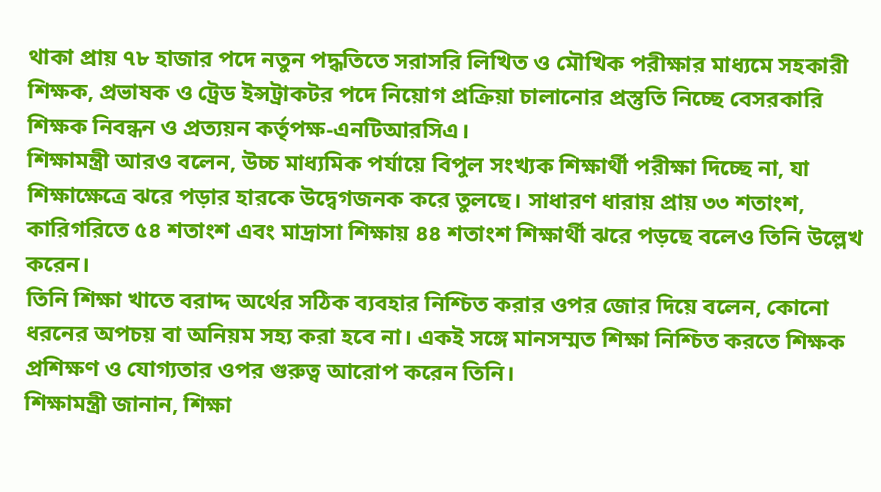থাকা প্রায় ৭৮ হাজার পদে নতুন পদ্ধতিতে সরাসরি লিখিত ও মৌখিক পরীক্ষার মাধ্যমে সহকারী শিক্ষক, প্রভাষক ও ট্রেড ইন্সট্রাকটর পদে নিয়োগ প্রক্রিয়া চালানোর প্রস্তুতি নিচ্ছে বেসরকারি শিক্ষক নিবন্ধন ও প্রত্যয়ন কর্তৃপক্ষ-এনটিআরসিএ।
শিক্ষামন্ত্রী আরও বলেন, উচ্চ মাধ্যমিক পর্যায়ে বিপুল সংখ্যক শিক্ষার্থী পরীক্ষা দিচ্ছে না, যা শিক্ষাক্ষেত্রে ঝরে পড়ার হারকে উদ্বেগজনক করে তুলছে। সাধারণ ধারায় প্রায় ৩৩ শতাংশ, কারিগরিতে ৫৪ শতাংশ এবং মাদ্রাসা শিক্ষায় ৪৪ শতাংশ শিক্ষার্থী ঝরে পড়ছে বলেও তিনি উল্লেখ করেন।
তিনি শিক্ষা খাতে বরাদ্দ অর্থের সঠিক ব্যবহার নিশ্চিত করার ওপর জোর দিয়ে বলেন, কোনো ধরনের অপচয় বা অনিয়ম সহ্য করা হবে না। একই সঙ্গে মানসম্মত শিক্ষা নিশ্চিত করতে শিক্ষক প্রশিক্ষণ ও যোগ্যতার ওপর গুরুত্ব আরোপ করেন তিনি।
শিক্ষামন্ত্রী জানান, শিক্ষা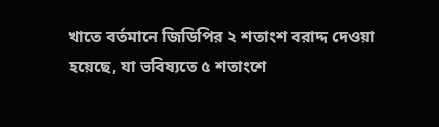খাতে বর্তমানে জিডিপির ২ শতাংশ বরাদ্দ দেওয়া হয়েছে, যা ভবিষ্যতে ৫ শতাংশে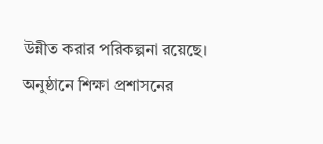উন্নীত করার পরিকল্পনা রয়েছে।
অনুষ্ঠানে শিক্ষা প্রশাসনের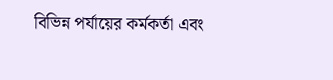বিভিন্ন পর্যায়ের কর্মকর্তা এবং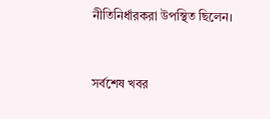নীতিনির্ধারকরা উপস্থিত ছিলেন।


সর্বশেষ খবর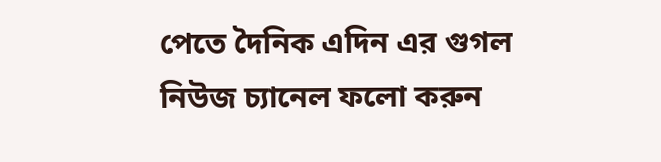পেতে দৈনিক এদিন এর গুগল নিউজ চ্যানেল ফলো করুন